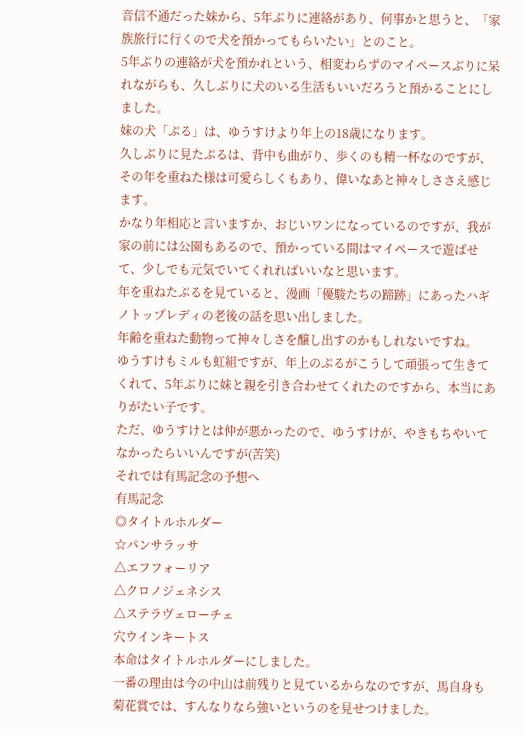音信不通だった妹から、5年ぶりに連絡があり、何事かと思うと、「家族旅行に行くので犬を預かってもらいたい」とのこと。
5年ぶりの連絡が犬を預かれという、相変わらずのマイペースぶりに呆れながらも、久しぶりに犬のいる生活もいいだろうと預かることにしました。
妹の犬「ぷる」は、ゆうすけより年上の18歳になります。
久しぶりに見たぷるは、背中も曲がり、歩くのも精一杯なのですが、その年を重ねた様は可愛らしくもあり、偉いなあと神々しささえ感じます。
かなり年相応と言いますか、おじいワンになっているのですが、我が家の前には公園もあるので、預かっている間はマイペースで遊ばせて、少しでも元気でいてくれればいいなと思います。
年を重ねたぷるを見ていると、漫画「優駿たちの蹄跡」にあったハギノトップレディの老後の話を思い出しました。
年齢を重ねた動物って神々しさを醸し出すのかもしれないですね。
ゆうすけもミルも虹組ですが、年上のぷるがこうして頑張って生きてくれて、5年ぶりに妹と親を引き合わせてくれたのですから、本当にありがたい子です。
ただ、ゆうすけとは仲が悪かったので、ゆうすけが、やきもちやいてなかったらいいんですが(苦笑)
それでは有馬記念の予想へ
有馬記念
◎タイトルホルダー
☆パンサラッサ
△エフフォーリア
△クロノジェネシス
△ステラヴェローチェ
穴ウインキートス
本命はタイトルホルダーにしました。
一番の理由は今の中山は前残りと見ているからなのですが、馬自身も菊花賞では、すんなりなら強いというのを見せつけました。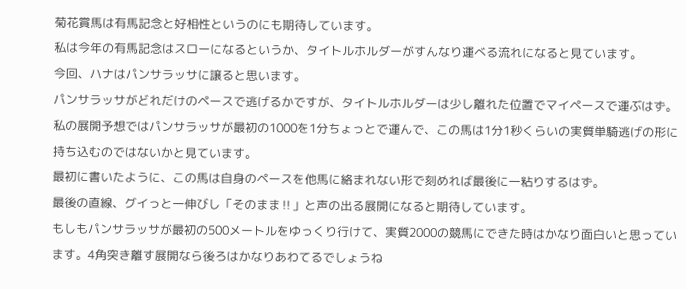菊花賞馬は有馬記念と好相性というのにも期待しています。
私は今年の有馬記念はスローになるというか、タイトルホルダーがすんなり運べる流れになると見ています。
今回、ハナはパンサラッサに譲ると思います。
パンサラッサがどれだけのペースで逃げるかですが、タイトルホルダーは少し離れた位置でマイペースで運ぶはず。
私の展開予想ではパンサラッサが最初の1000を1分ちょっとで運んで、この馬は1分1秒くらいの実質単騎逃げの形に持ち込むのではないかと見ています。
最初に書いたように、この馬は自身のペースを他馬に絡まれない形で刻めれば最後に一粘りするはず。
最後の直線、グイっと一伸びし「そのまま‼」と声の出る展開になると期待しています。
もしもパンサラッサが最初の500メートルをゆっくり行けて、実質2000の競馬にできた時はかなり面白いと思っています。4角突き離す展開なら後ろはかなりあわてるでしょうね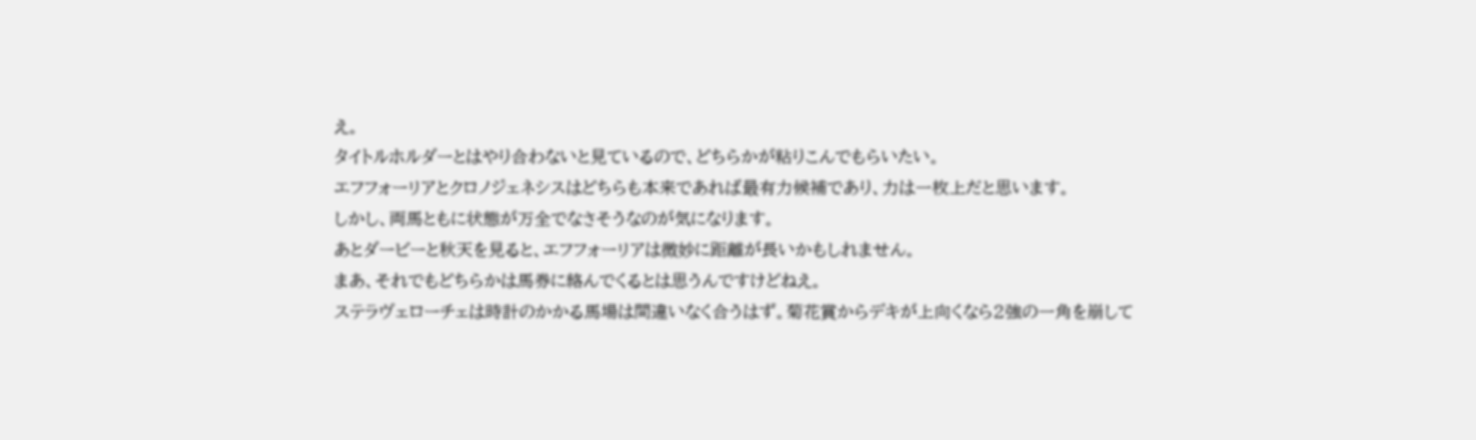え。
タイトルホルダーとはやり合わないと見ているので、どちらかが粘りこんでもらいたい。
エフフォーリアとクロノジェネシスはどちらも本来であれば最有力候補であり、力は一枚上だと思います。
しかし、両馬ともに状態が万全でなさそうなのが気になります。
あとダービーと秋天を見ると、エフフォーリアは微妙に距離が長いかもしれません。
まあ、それでもどちらかは馬券に絡んでくるとは思うんですけどねえ。
ステラヴェローチェは時計のかかる馬場は間違いなく合うはず。菊花賞からデキが上向くなら2強の一角を崩して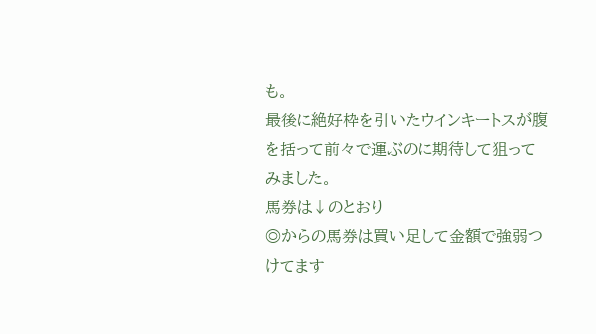も。
最後に絶好枠を引いたウインキートスが腹を括って前々で運ぶのに期待して狙ってみました。
馬券は↓のとおり
◎からの馬券は買い足して金額で強弱つけてます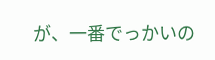が、一番でっかいの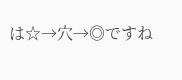は☆→穴→◎ですね